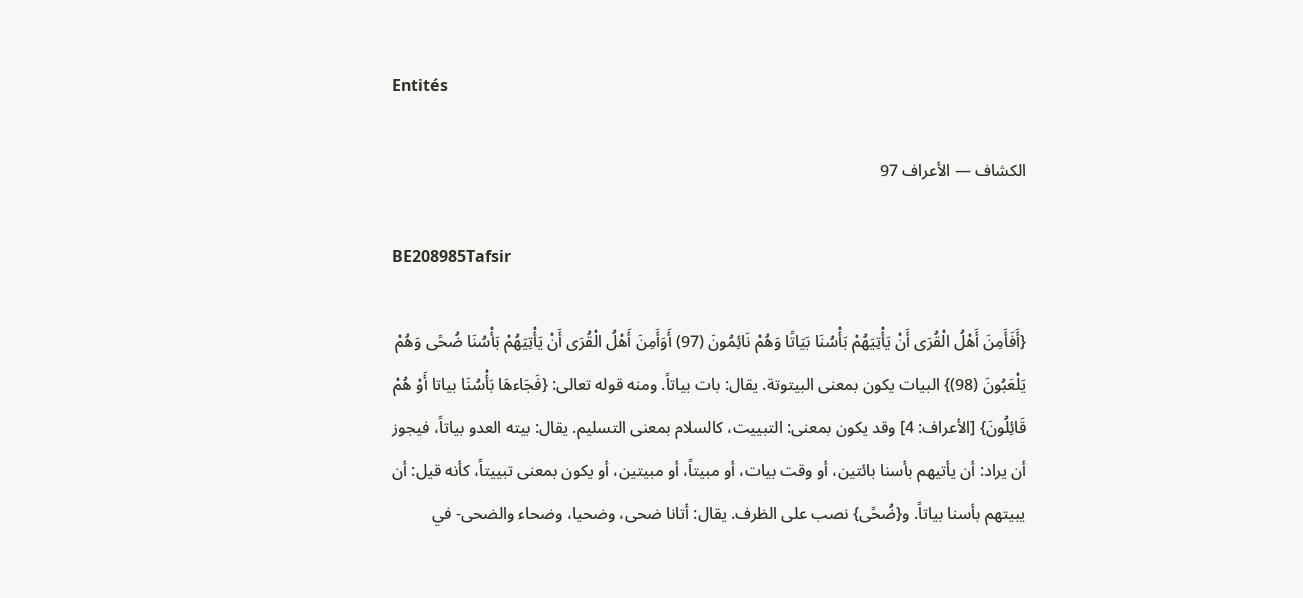Entités

الكشاف — الأعراف 97

BE208985Tafsir

{أَفَأَمِنَ أَهْلُ الْقُرَى أَنْ يَأْتِيَهُمْ بَأْسُنَا بَيَاتًا وَهُمْ نَائِمُونَ (97) أَوَأَمِنَ أَهْلُ الْقُرَى أَنْ يَأْتِيَهُمْ بَأْسُنَا ضُحًى وَهُمْ يَلْعَبُونَ (98)} البيات يكون بمعنى البيتوتة. يقال: بات بياتاً. ومنه قوله تعالى: {فَجَاءهَا بَأْسُنَا بياتا أَوْ هُمْ قَائِلُونَ} [الأعراف: 4] وقد يكون بمعنى: التبييت، كالسلام بمعنى التسليم. يقال: بيته العدو بياتاً، فيجوز أن يراد: أن يأتيهم بأسنا بائتين، أو وقت بيات، أو مبيتاً، أو مبيتين، أو يكون بمعنى تبييتاً، كأنه قيل: أن يبيتهم بأسنا بياتاً. و{ضُحًى} نصب على الظرف. يقال: أتانا ضحى، وضحيا، وضحاء والضحى- في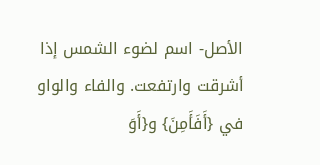الأصل- اسم لضوء الشمس إذا أشرقت وارتفعت. والفاء والواو في {أَفَأَمِنَ} و{أَوَ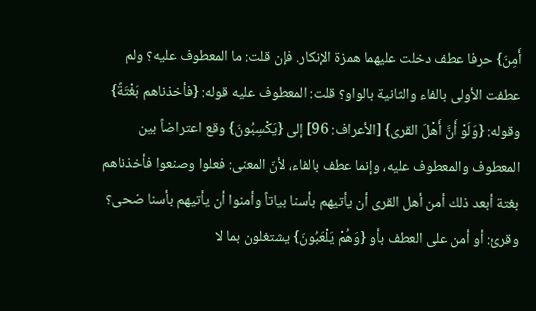أَمِنَ} حرفا عطف دخلت عليهما همزة الإنكار. فإن قلت: ما المعطوف عليه؟ ولم عطفت الأولى بالفاء والثانية بالواو؟ قلت: المعطوف عليه قوله: {فأخذناهم بَغْتَةً} وقوله: {وَلَوْ أَنَّ أَهْلَ القرى} [الأعراف: 96] إلى {يَكْسِبُونَ} وقع اعتراضاً بين المعطوف والمعطوف عليه، وإنما عطف بالفاء، لأنّ المعنى: فعلوا وصنعوا فأخذناهم بغتة أبعد ذلك أمن أهل القرى أن يأتيهم بأسنا بياتاً وأمنوا أن يأتيهم بأسنا ضحى؟ وقرئ: أو أمن على العطف بأو {وَهُمْ يَلْعَبُونَ} يشتغلون بما لا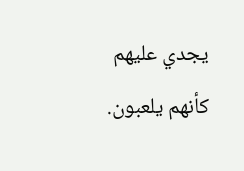يجدي عليهم كأنهم يلعبون.